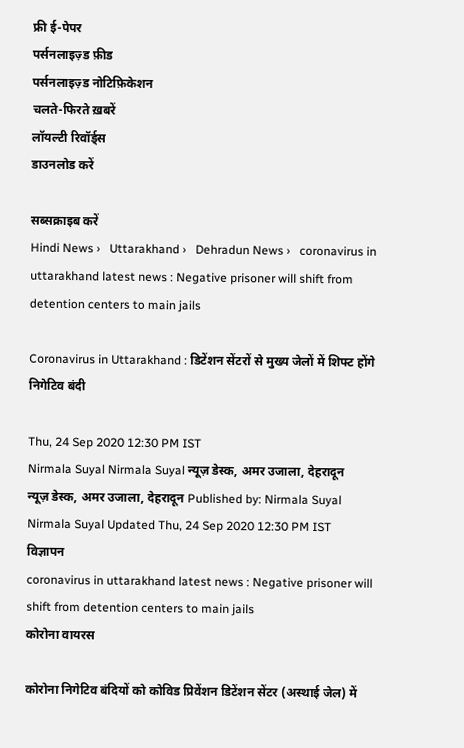फ्री ई-पेपर
पर्सनलाइज़्ड फ़ीड
पर्सनलाइज़्ड नोटिफ़िकेशन
चलते-फिरते ख़बरें
लॉयल्टी रिवॉर्ड्स
डाउनलोड करें

सब्सक्राइब करें
Hindi News ›   Uttarakhand ›   Dehradun News ›   coronavirus in uttarakhand latest news : Negative prisoner will shift from detention centers to main jails

Coronavirus in Uttarakhand : डिटेंशन सेंटरों से मुख्य जेलों में शिफ्ट होंगे निगेटिव बंदी

Thu, 24 Sep 2020 12:30 PM IST
Nirmala Suyal Nirmala Suyal न्यूज़ डेस्क, अमर उजाला, देहरादून
न्यूज़ डेस्क, अमर उजाला, देहरादून Published by: Nirmala Suyal Nirmala Suyal Updated Thu, 24 Sep 2020 12:30 PM IST
विज्ञापन
coronavirus in uttarakhand latest news : Negative prisoner will shift from detention centers to main jails
कोरोना वायरस

कोरोना निगेटिव बंदियों को कोविड प्रिवेंशन डिटेंशन सेंटर (अस्थाई जेल) में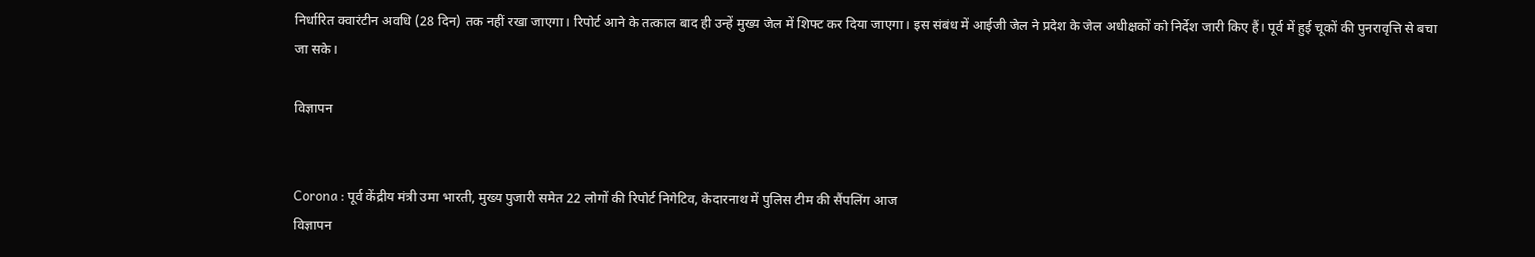निर्धारित क्वारंटीन अवधि (28 दिन) तक नहीं रखा जाएगा। रिपोर्ट आने के तत्काल बाद ही उन्हें मुख्य जेल में शिफ्ट कर दिया जाएगा। इस संबंध में आईजी जेल ने प्रदेश के जेल अधीक्षकों को निर्देश जारी किए हैं। पूर्व में हुई चूकों की पुनरावृत्ति से बचा जा सके।

विज्ञापन


Corona : पूर्व केंद्रीय मंत्री उमा भारती, मुख्य पुजारी समेत 22 लोगों की रिपोर्ट निगेटिव, केदारनाथ में पुलिस टीम की सैंपलिंग आज
विज्ञापन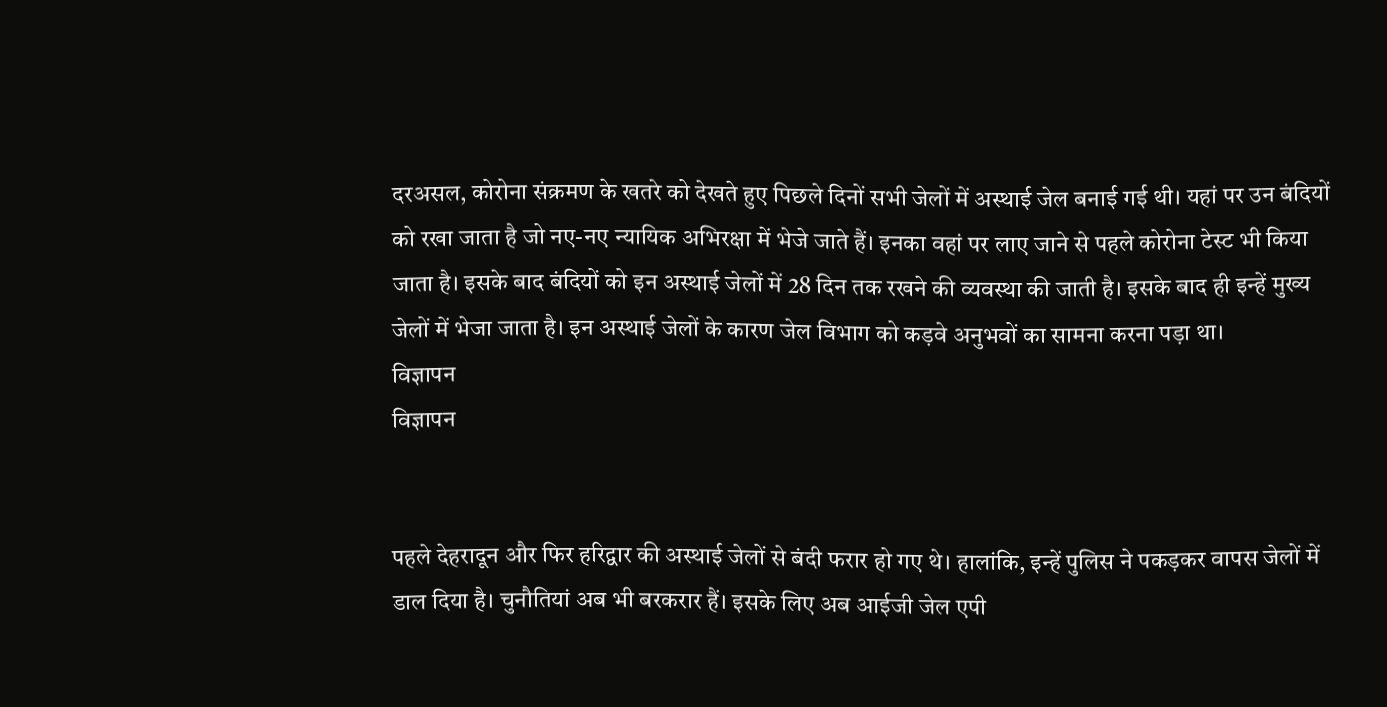दरअसल, कोरोना संक्रमण के खतरे को देखते हुए पिछले दिनों सभी जेलों में अस्थाई जेल बनाई गई थी। यहां पर उन बंदियों को रखा जाता है जो नए-नए न्यायिक अभिरक्षा में भेजे जाते हैं। इनका वहां पर लाए जाने से पहले कोरोना टेस्ट भी किया जाता है। इसके बाद बंदियों को इन अस्थाई जेलों में 28 दिन तक रखने की व्यवस्था की जाती है। इसके बाद ही इन्हें मुख्य जेलों में भेजा जाता है। इन अस्थाई जेलों के कारण जेल विभाग को कड़वे अनुभवों का सामना करना पड़ा था।
विज्ञापन
विज्ञापन


पहले देहरादून और फिर हरिद्वार की अस्थाई जेलों से बंदी फरार हो गए थे। हालांकि, इन्हें पुलिस ने पकड़कर वापस जेलों में डाल दिया है। चुनौतियां अब भी बरकरार हैं। इसके लिए अब आईजी जेल एपी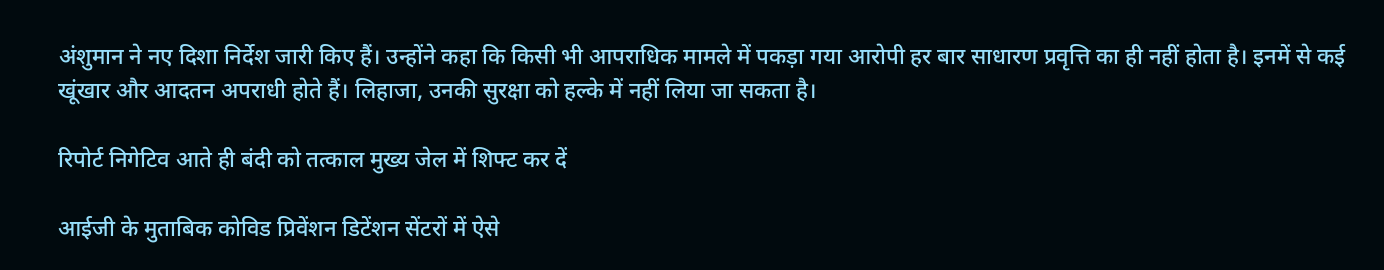अंशुमान ने नए दिशा निर्देश जारी किए हैं। उन्होंने कहा कि किसी भी आपराधिक मामले में पकड़ा गया आरोपी हर बार साधारण प्रवृत्ति का ही नहीं होता है। इनमें से कई खूंखार और आदतन अपराधी होते हैं। लिहाजा, उनकी सुरक्षा को हल्के में नहीं लिया जा सकता है।

रिपोर्ट निगेटिव आते ही बंदी को तत्काल मुख्य जेल में शिफ्ट कर दें

आईजी के मुताबिक कोविड प्रिवेंशन डिटेंशन सेंटरों में ऐसे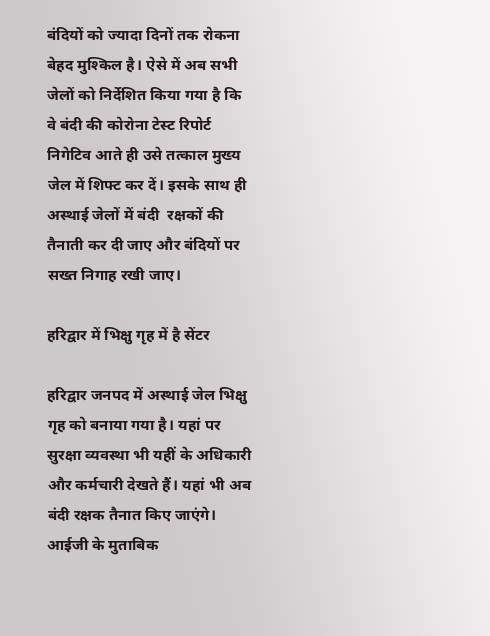बंदियों को ज्यादा दिनों तक रोकना बेहद मुश्किल है। ऐसे में अब सभी जेलों को निर्देशित किया गया है कि वे बंदी की कोरोना टेस्ट रिपोर्ट निगेटिव आते ही उसे तत्काल मुख्य जेल में शिफ्ट कर दें। इसके साथ ही अस्थाई जेलों में बंदी  रक्षकों की तैनाती कर दी जाए और बंदियों पर सख्त निगाह रखी जाए।

हरिद्वार में भिक्षु गृह में है सेंटर

हरिद्वार जनपद में अस्थाई जेल भिक्षु गृह को बनाया गया है। यहां पर सुरक्षा व्यवस्था भी यहीं के अधिकारी और कर्मचारी देखते हैं। यहां भी अब बंदी रक्षक तैनात किए जाएंगे। आईजी के मुताबिक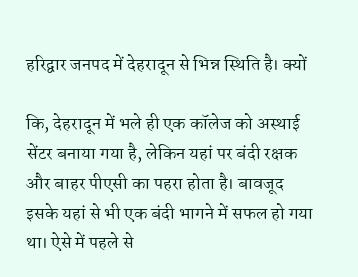हरिद्वार जनपद में देहरादून से भिन्न स्थिति है। क्यों

कि, देहरादून में भले ही एक कॉलेज को अस्थाई सेंटर बनाया गया है, लेकिन यहां पर बंदी रक्षक और बाहर पीएसी का पहरा होता है। बावजूद इसके यहां से भी एक बंदी भागने में सफल हो गया था। ऐसे में पहले से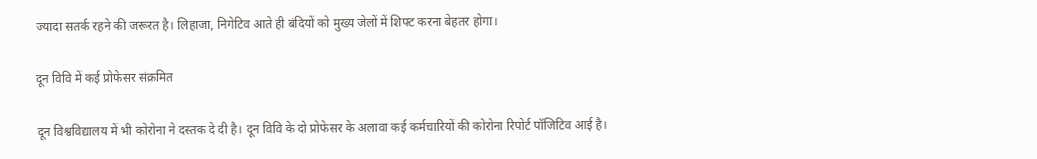ज्यादा सतर्क रहने की जरूरत है। लिहाजा, निगेटिव आते ही बंदियों को मुख्य जेलों में शिफ्ट करना बेहतर होगा।

दून विवि में कई प्रोफेसर संक्रमित

दून विश्वविद्यालय में भी कोरोना ने दस्तक दे दी है। दून विवि के दो प्रोफेसर के अलावा कई कर्मचारियों की कोरोना रिपोर्ट पॉजिटिव आई है।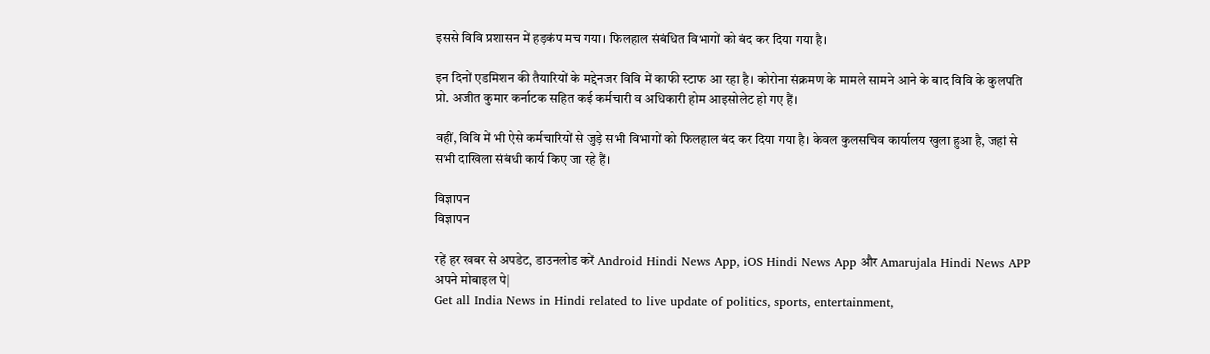इससे विवि प्रशासन में हड़कंप मच गया। फिलहाल संबंधित विभागों को बंद कर दिया गया है।

इन दिनों एडमिशन की तैयारियों के मद्देनजर विवि में काफी स्टाफ आ रहा है। कोरोना संक्रमण के मामले सामने आने के बाद विवि के कुलपति प्रो. अजीत कुमार कर्नाटक सहित कई कर्मचारी व अधिकारी होम आइसोलेट हो गए हैं।

वहीं, विवि में भी ऐसे कर्मचारियों से जुड़े सभी विभागों को फिलहाल बंद कर दिया गया है। केवल कुलसचिव कार्यालय खुला हुआ है, जहां से सभी दाखिला संबंधी कार्य किए जा रहे हैं।

विज्ञापन
विज्ञापन

रहें हर खबर से अपडेट, डाउनलोड करें Android Hindi News App, iOS Hindi News App और Amarujala Hindi News APP अपने मोबाइल पे|
Get all India News in Hindi related to live update of politics, sports, entertainment,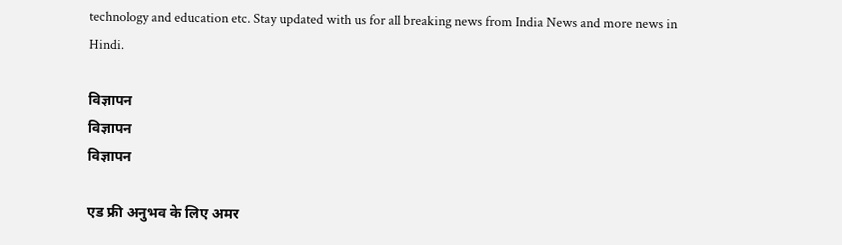technology and education etc. Stay updated with us for all breaking news from India News and more news in Hindi.

विज्ञापन
विज्ञापन
विज्ञापन

एड फ्री अनुभव के लिए अमर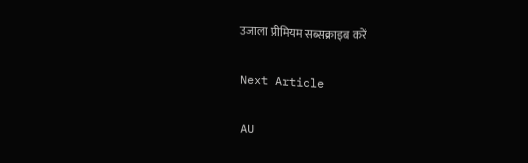उजाला प्रीमियम सब्सक्राइब करें

Next Article

AU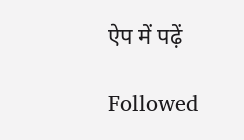ऐप में पढ़ें

Followed